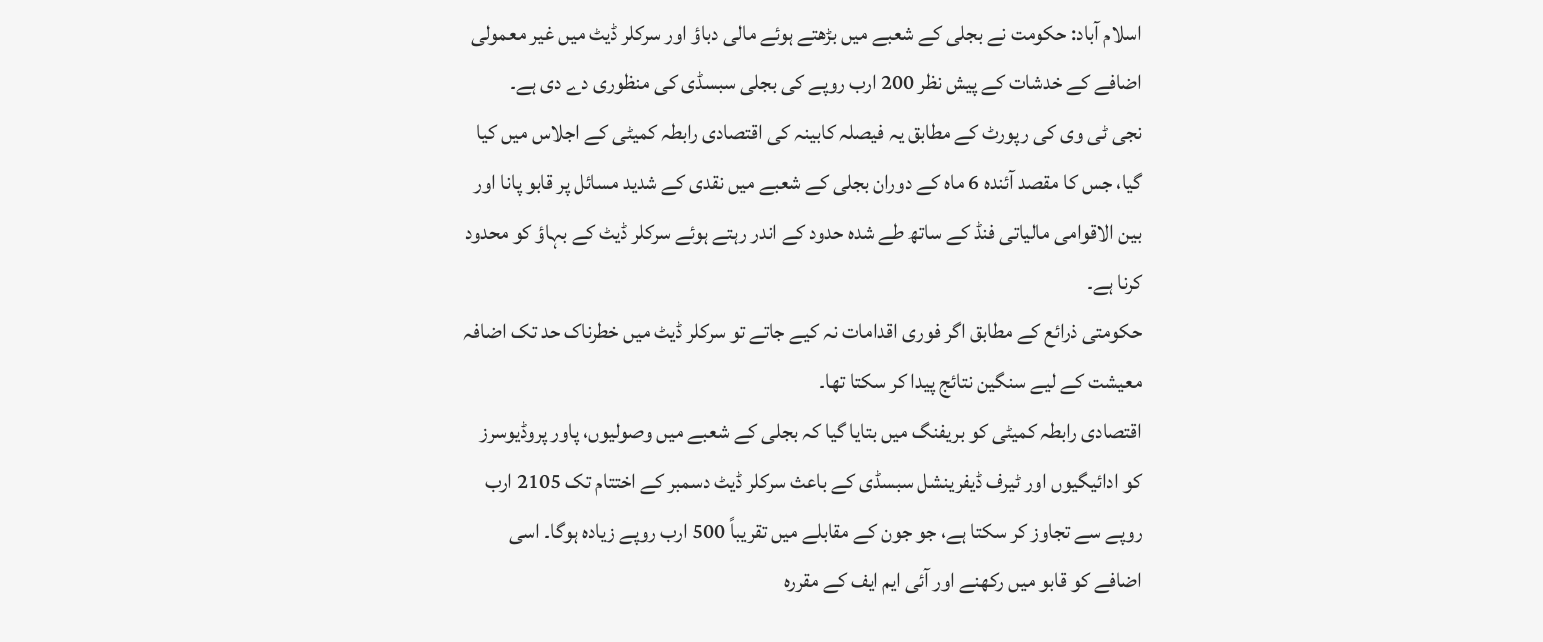اسلام آباد: حکومت نے بجلی کے شعبے میں بڑھتے ہوئے مالی دباؤ اور سرکلر ڈیٹ میں غیر معمولی اضافے کے خدشات کے پیش نظر 200 ارب روپے کی بجلی سبسڈی کی منظوری دے دی ہے۔
نجی ٹی وی کی رپورٹ کے مطابق یہ فیصلہ کابینہ کی اقتصادی رابطہ کمیٹی کے اجلاس میں کیا گیا، جس کا مقصد آئندہ 6 ماہ کے دوران بجلی کے شعبے میں نقدی کے شدید مسائل پر قابو پانا اور بین الاقوامی مالیاتی فنڈ کے ساتھ طے شدہ حدود کے اندر رہتے ہوئے سرکلر ڈیٹ کے بہاؤ کو محدود کرنا ہے۔
حکومتی ذرائع کے مطابق اگر فوری اقدامات نہ کیے جاتے تو سرکلر ڈیٹ میں خطرناک حد تک اضافہ معیشت کے لیے سنگین نتائج پیدا کر سکتا تھا۔
اقتصادی رابطہ کمیٹی کو بریفنگ میں بتایا گیا کہ بجلی کے شعبے میں وصولیوں، پاور پروڈیوسرز کو ادائیگیوں اور ٹیرف ڈیفرینشل سبسڈی کے باعث سرکلر ڈیٹ دسمبر کے اختتام تک 2105 ارب روپے سے تجاوز کر سکتا ہے، جو جون کے مقابلے میں تقریباً 500 ارب روپے زیادہ ہوگا۔ اسی اضافے کو قابو میں رکھنے اور آئی ایم ایف کے مقررہ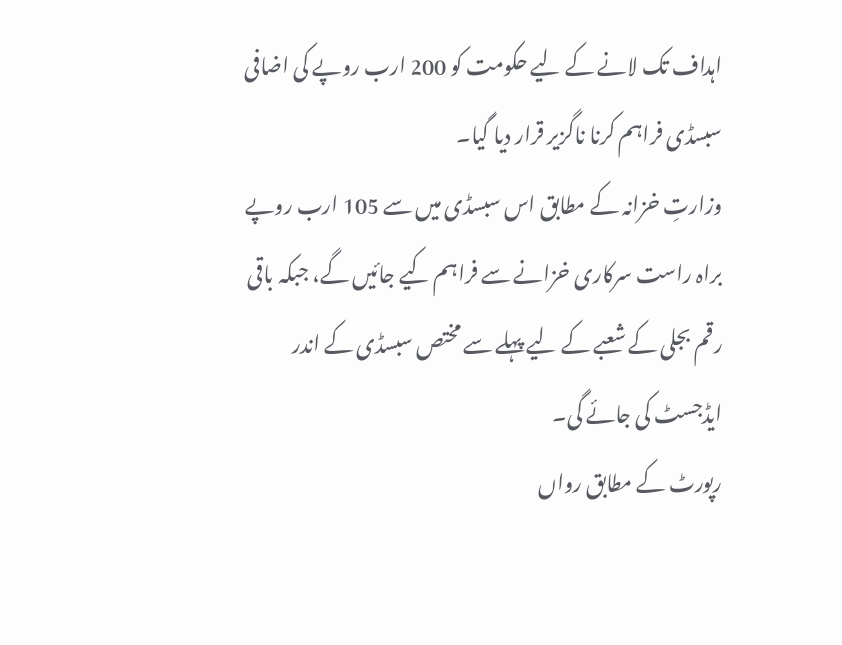اہداف تک لانے کے لیے حکومت کو 200 ارب روپے کی اضافی سبسڈی فراہم کرنا ناگزیر قرار دیا گیا۔
وزارتِ خزانہ کے مطابق اس سبسڈی میں سے 105 ارب روپے براہ راست سرکاری خزانے سے فراہم کیے جائیں گے، جبکہ باقی رقم بجلی کے شعبے کے لیے پہلے سے مختص سبسڈی کے اندر ایڈجسٹ کی جائے گی۔
رپورٹ کے مطابق رواں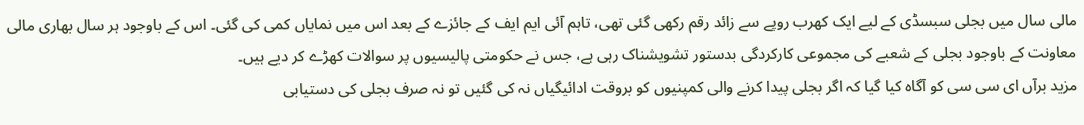مالی سال میں بجلی سبسڈی کے لیے ایک کھرب روپے سے زائد رقم رکھی گئی تھی، تاہم آئی ایم ایف کے جائزے کے بعد اس میں نمایاں کمی کی گئی۔ اس کے باوجود ہر سال بھاری مالی معاونت کے باوجود بجلی کے شعبے کی مجموعی کارکردگی بدستور تشویشناک رہی ہے، جس نے حکومتی پالیسیوں پر سوالات کھڑے کر دیے ہیں۔
مزید برآں ای سی سی کو آگاہ کیا گیا کہ اگر بجلی پیدا کرنے والی کمپنیوں کو بروقت ادائیگیاں نہ کی گئیں تو نہ صرف بجلی کی دستیابی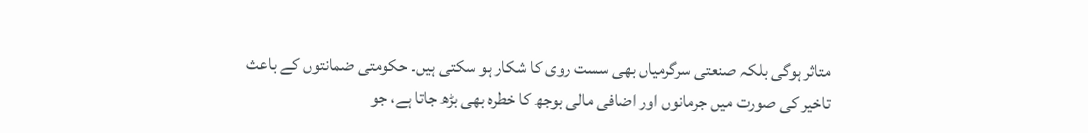متاثر ہوگی بلکہ صنعتی سرگرمیاں بھی سست روی کا شکار ہو سکتی ہیں۔ حکومتی ضمانتوں کے باعث تاخیر کی صورت میں جرمانوں اور اضافی مالی بوجھ کا خطرہ بھی بڑھ جاتا ہے، جو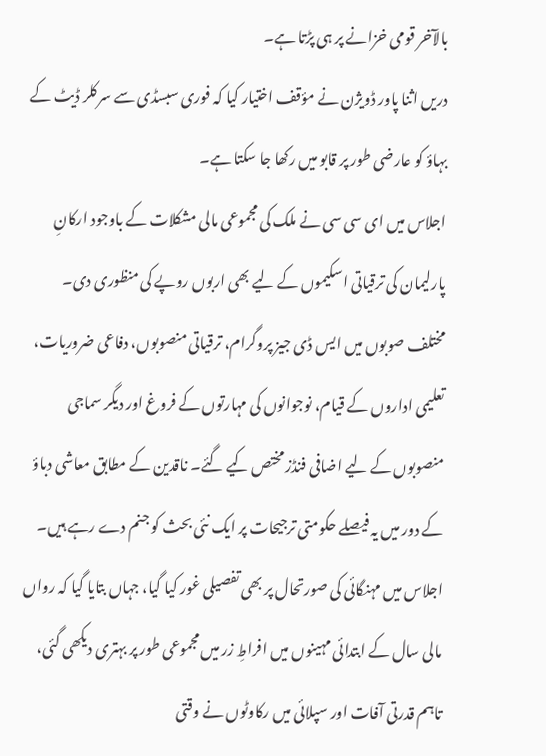بالآخر قومی خزانے پر ہی پڑتا ہے۔
دریں اثنا پاور ڈویژن نے مؤقف اختیار کیا کہ فوری سبسڈی سے سرکلر ڈیٹ کے بہاؤ کو عارضی طور پر قابو میں رکھا جا سکتا ہے۔
اجلاس میں ای سی سی نے ملک کی مجموعی مالی مشکلات کے باوجود ارکانِ پارلیمان کی ترقیاتی اسکیموں کے لیے بھی اربوں روپے کی منظوری دی۔ مختلف صوبوں میں ایس ڈی جیز پروگرام، ترقیاتی منصوبوں، دفاعی ضروریات، تعلیمی اداروں کے قیام، نوجوانوں کی مہارتوں کے فروغ اور دیگر سماجی منصوبوں کے لیے اضافی فنڈز مختص کیے گئے۔ ناقدین کے مطابق معاشی دباؤ کے دور میں یہ فیصلے حکومتی ترجیحات پر ایک نئی بحث کو جنم دے رہے ہیں۔
اجلاس میں مہنگائی کی صورتحال پر بھی تفصیلی غور کیا گیا، جہاں بتایا گیا کہ رواں مالی سال کے ابتدائی مہینوں میں افراطِ زر میں مجموعی طور پر بہتری دیکھی گئی، تاہم قدرتی آفات اور سپلائی میں رکاوٹوں نے وقتی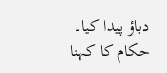دباؤ پیدا کیا۔ حکام کا کہنا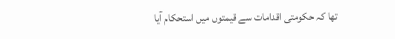تھا کہ حکومتی اقدامات سے قیمتوں میں استحکام آیا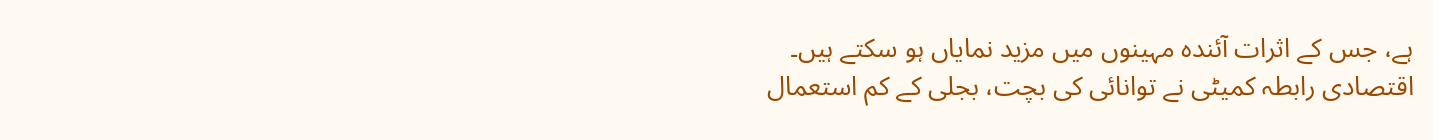ہے، جس کے اثرات آئندہ مہینوں میں مزید نمایاں ہو سکتے ہیں۔
اقتصادی رابطہ کمیٹی نے توانائی کی بچت، بجلی کے کم استعمال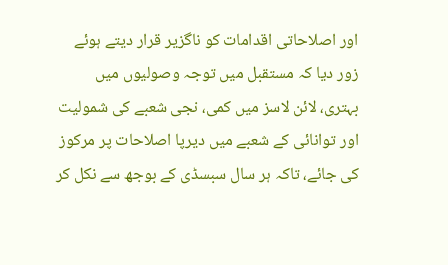اور اصلاحاتی اقدامات کو ناگزیر قرار دیتے ہوئے زور دیا کہ مستقبل میں توجہ وصولیوں میں بہتری، لائن لاسز میں کمی، نجی شعبے کی شمولیت اور توانائی کے شعبے میں دیرپا اصلاحات پر مرکوز کی جائے، تاکہ ہر سال سبسڈی کے بوجھ سے نکل کر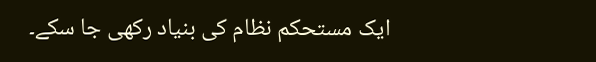ایک مستحکم نظام کی بنیاد رکھی جا سکے۔